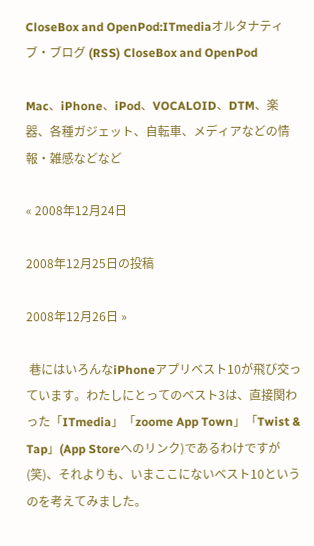CloseBox and OpenPod:ITmediaオルタナティブ・ブログ (RSS) CloseBox and OpenPod

Mac、iPhone、iPod、VOCALOID、DTM、楽器、各種ガジェット、自転車、メディアなどの情報・雑感などなど

« 2008年12月24日

2008年12月25日の投稿

2008年12月26日 »

 巷にはいろんなiPhoneアプリベスト10が飛び交っています。わたしにとってのベスト3は、直接関わった「ITmedia」「zoome App Town」「Twist & Tap」(App Storeへのリンク)であるわけですが(笑)、それよりも、いまここにないベスト10というのを考えてみました。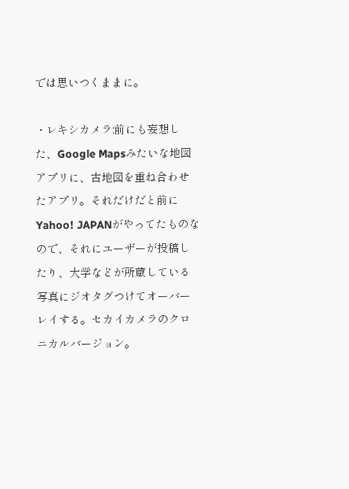では思いつくままに。

・レキシカメラ:前にも妄想した、Google Mapsみたいな地図アプリに、古地図を重ね合わせたアプリ。それだけだと前にYahoo! JAPANがやってたものなので、それにユーザーが投稿したり、大学などが所蔵している写真にジオタグつけてオーバーレイする。セカイカメラのクロニカルバージョン。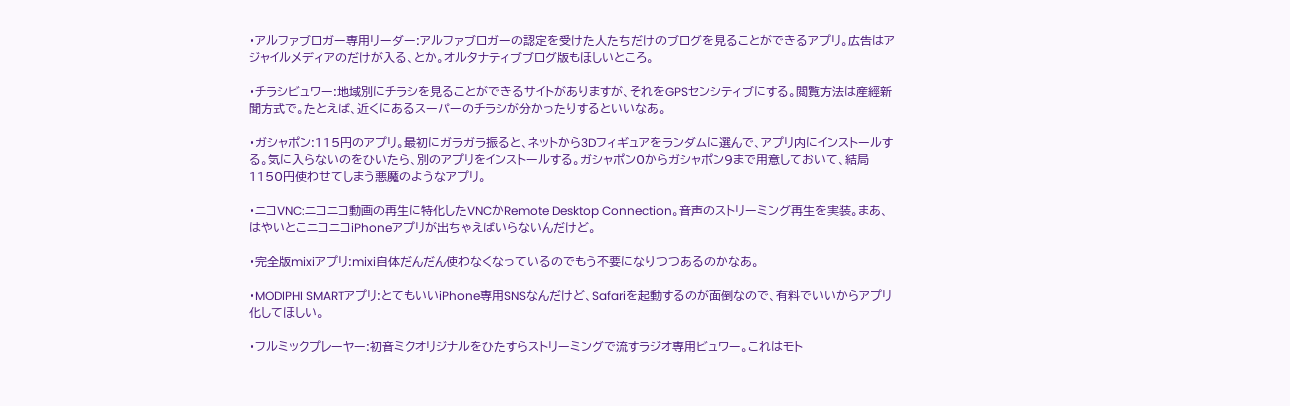・アルファブロガー専用リーダー:アルファブロガーの認定を受けた人たちだけのブログを見ることができるアプリ。広告はアジャイルメディアのだけが入る、とか。オルタナティブブログ版もほしいところ。

・チラシビュワー:地域別にチラシを見ることができるサイトがありますが、それをGPSセンシティブにする。閲覧方法は産經新聞方式で。たとえば、近くにあるスーパーのチラシが分かったりするといいなあ。

・ガシャポン:115円のアプリ。最初にガラガラ振ると、ネットから3Dフィギュアをランダムに選んで、アプリ内にインストールする。気に入らないのをひいたら、別のアプリをインストールする。ガシャポン0からガシャポン9まで用意しておいて、結局1150円使わせてしまう悪魔のようなアプリ。

・ニコVNC:ニコニコ動画の再生に特化したVNCかRemote Desktop Connection。音声のストリーミング再生を実装。まあ、はやいとこニコニコiPhoneアプリが出ちゃえばいらないんだけど。

・完全版mixiアプリ:mixi自体だんだん使わなくなっているのでもう不要になりつつあるのかなあ。

・MODIPHI SMARTアプリ:とてもいいiPhone専用SNSなんだけど、Safariを起動するのが面倒なので、有料でいいからアプリ化してほしい。

・フルミックプレーヤー:初音ミクオリジナルをひたすらストリーミングで流すラジオ専用ビュワー。これはモト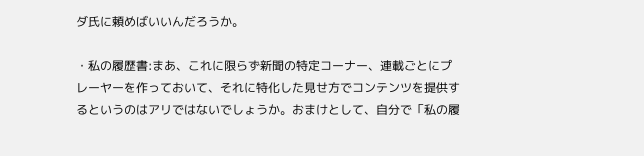ダ氏に頼めばいいんだろうか。

・私の履歴書:まあ、これに限らず新聞の特定コーナー、連載ごとにプレーヤーを作っておいて、それに特化した見せ方でコンテンツを提供するというのはアリではないでしょうか。おまけとして、自分で「私の履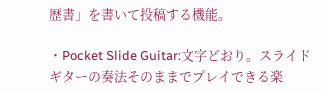歴書」を書いて投稿する機能。

・Pocket Slide Guitar:文字どおり。スライドギターの奏法そのままでプレイできる楽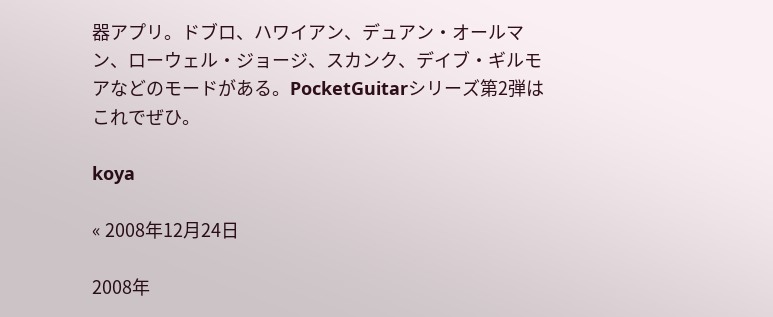器アプリ。ドブロ、ハワイアン、デュアン・オールマン、ローウェル・ジョージ、スカンク、デイブ・ギルモアなどのモードがある。PocketGuitarシリーズ第2弾はこれでぜひ。

koya

« 2008年12月24日

2008年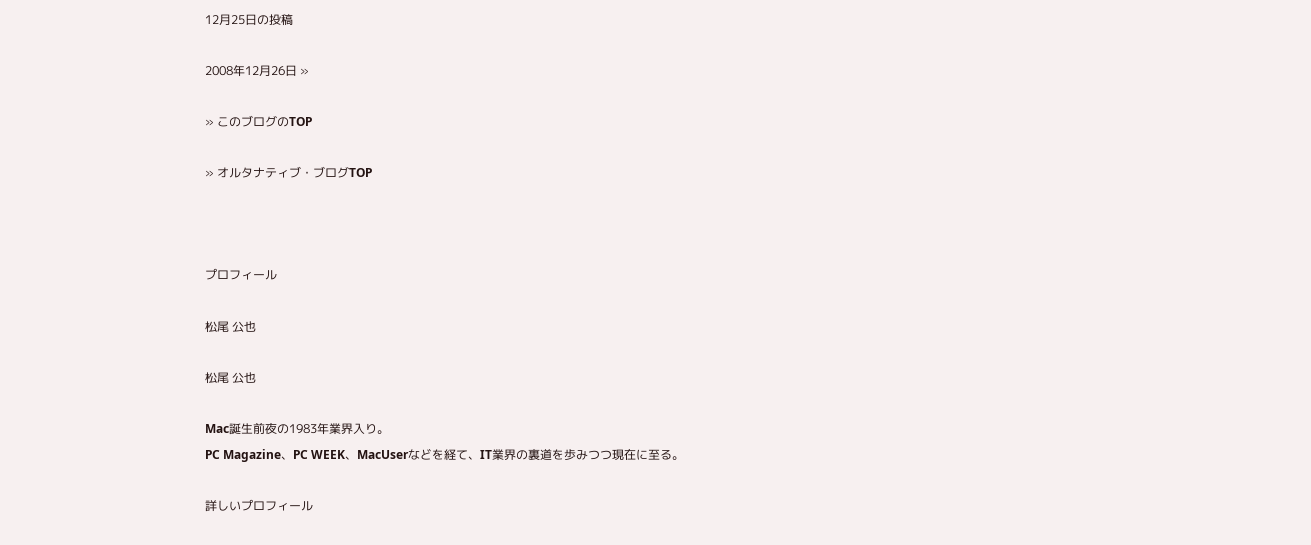12月25日の投稿

2008年12月26日 »

» このブログのTOP

» オルタナティブ・ブログTOP



プロフィール

松尾 公也

松尾 公也

Mac誕生前夜の1983年業界入り。
PC Magazine、PC WEEK、MacUserなどを経て、IT業界の裏道を歩みつつ現在に至る。

詳しいプロフィール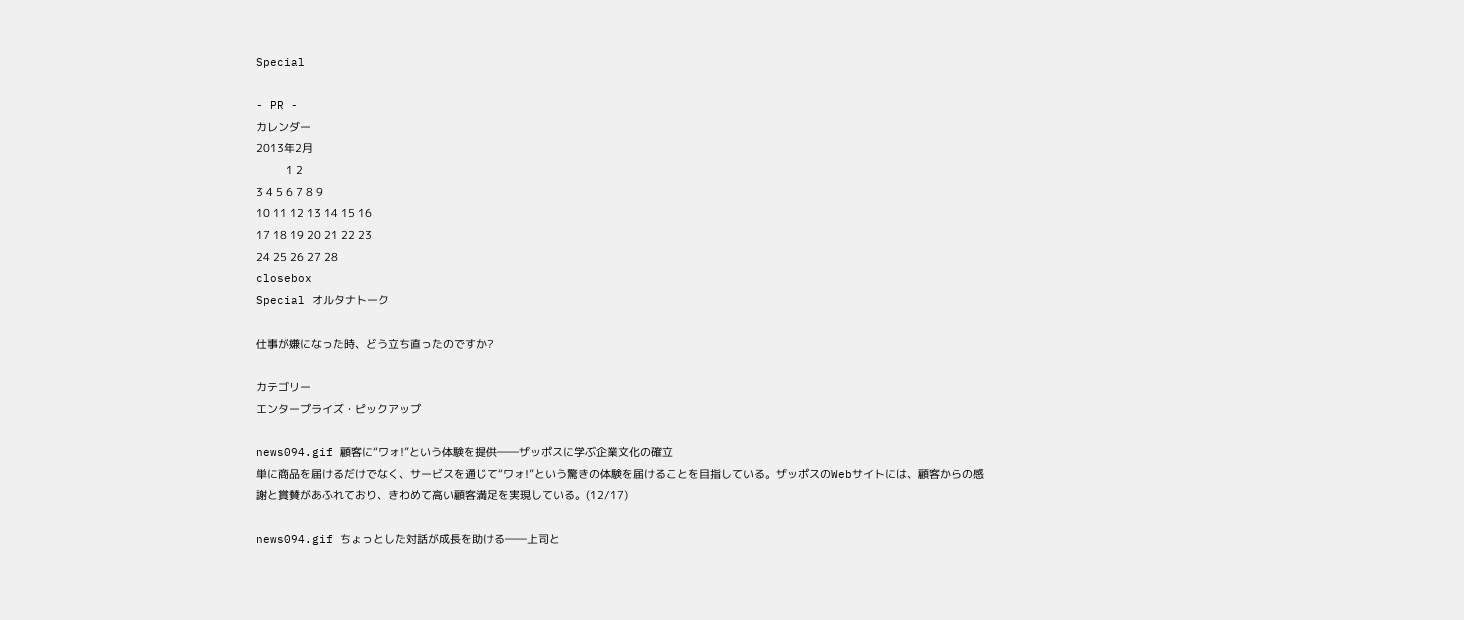Special

- PR -
カレンダー
2013年2月
          1 2
3 4 5 6 7 8 9
10 11 12 13 14 15 16
17 18 19 20 21 22 23
24 25 26 27 28
closebox
Special オルタナトーク

仕事が嫌になった時、どう立ち直ったのですか?

カテゴリー
エンタープライズ・ピックアップ

news094.gif 顧客に“ワォ!”という体験を提供――ザッポスに学ぶ企業文化の確立
単に商品を届けるだけでなく、サービスを通じて“ワォ!”という驚きの体験を届けることを目指している。ザッポスのWebサイトには、顧客からの感謝と賞賛があふれており、きわめて高い顧客満足を実現している。(12/17)

news094.gif ちょっとした対話が成長を助ける――上司と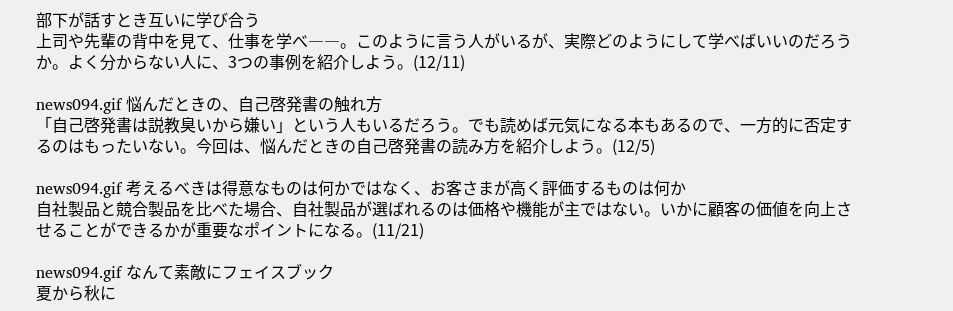部下が話すとき互いに学び合う
上司や先輩の背中を見て、仕事を学べ――。このように言う人がいるが、実際どのようにして学べばいいのだろうか。よく分からない人に、3つの事例を紹介しよう。(12/11)

news094.gif 悩んだときの、自己啓発書の触れ方
「自己啓発書は説教臭いから嫌い」という人もいるだろう。でも読めば元気になる本もあるので、一方的に否定するのはもったいない。今回は、悩んだときの自己啓発書の読み方を紹介しよう。(12/5)

news094.gif 考えるべきは得意なものは何かではなく、お客さまが高く評価するものは何か
自社製品と競合製品を比べた場合、自社製品が選ばれるのは価格や機能が主ではない。いかに顧客の価値を向上させることができるかが重要なポイントになる。(11/21)

news094.gif なんて素敵にフェイスブック
夏から秋に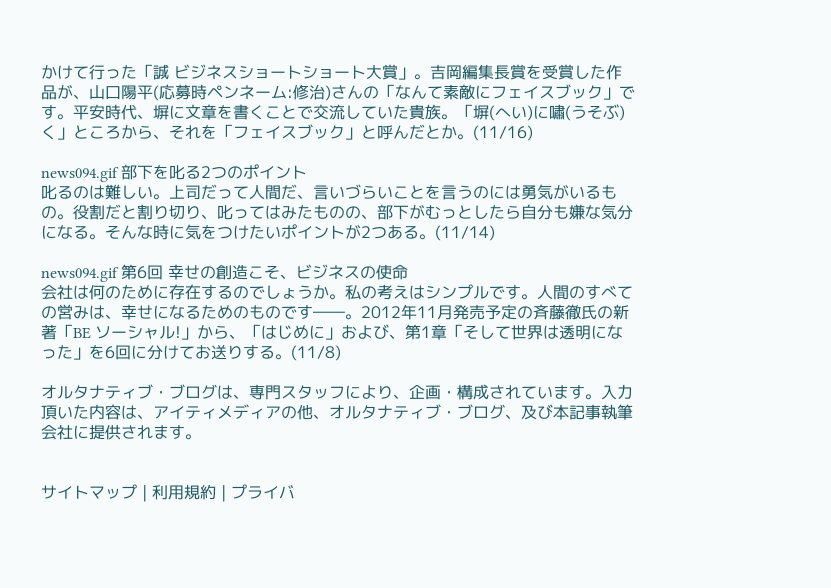かけて行った「誠 ビジネスショートショート大賞」。吉岡編集長賞を受賞した作品が、山口陽平(応募時ペンネーム:修治)さんの「なんて素敵にフェイスブック」です。平安時代、塀に文章を書くことで交流していた貴族。「塀(へい)に嘯(うそぶ)く」ところから、それを「フェイスブック」と呼んだとか。(11/16)

news094.gif 部下を叱る2つのポイント
叱るのは難しい。上司だって人間だ、言いづらいことを言うのには勇気がいるもの。役割だと割り切り、叱ってはみたものの、部下がむっとしたら自分も嫌な気分になる。そんな時に気をつけたいポイントが2つある。(11/14)

news094.gif 第6回 幸せの創造こそ、ビジネスの使命
会社は何のために存在するのでしょうか。私の考えはシンプルです。人間のすべての営みは、幸せになるためのものです――。2012年11月発売予定の斉藤徹氏の新著「BE ソーシャル!」から、「はじめに」および、第1章「そして世界は透明になった」を6回に分けてお送りする。(11/8)

オルタナティブ・ブログは、専門スタッフにより、企画・構成されています。入力頂いた内容は、アイティメディアの他、オルタナティブ・ブログ、及び本記事執筆会社に提供されます。


サイトマップ | 利用規約 | プライバ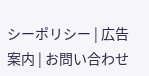シーポリシー | 広告案内 | お問い合わせ